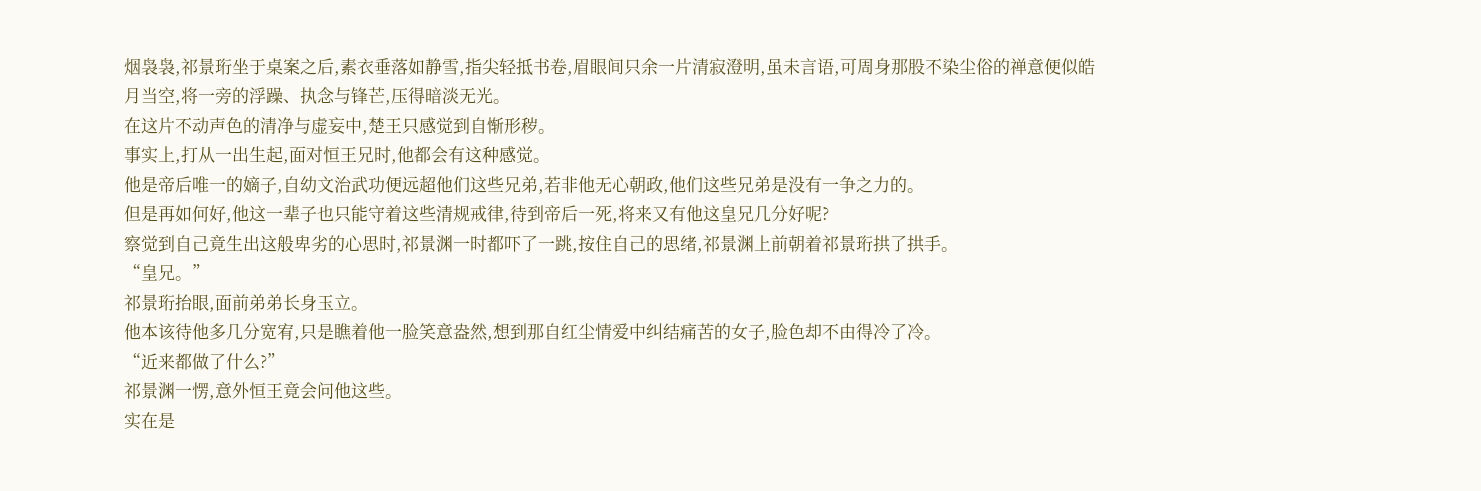烟袅袅,祁景珩坐于桌案之后,素衣垂落如静雪,指尖轻抵书卷,眉眼间只余一片清寂澄明,虽未言语,可周身那股不染尘俗的禅意便似皓月当空,将一旁的浮躁、执念与锋芒,压得暗淡无光。
在这片不动声色的清净与虚妄中,楚王只感觉到自惭形秽。
事实上,打从一出生起,面对恒王兄时,他都会有这种感觉。
他是帝后唯一的嫡子,自幼文治武功便远超他们这些兄弟,若非他无心朝政,他们这些兄弟是没有一争之力的。
但是再如何好,他这一辈子也只能守着这些清规戒律,待到帝后一死,将来又有他这皇兄几分好呢?
察觉到自己竟生出这般卑劣的心思时,祁景渊一时都吓了一跳,按住自己的思绪,祁景渊上前朝着祁景珩拱了拱手。
“皇兄。”
祁景珩抬眼,面前弟弟长身玉立。
他本该待他多几分宽宥,只是瞧着他一脸笑意盎然,想到那自红尘情爱中纠结痛苦的女子,脸色却不由得冷了冷。
“近来都做了什么?”
祁景渊一愣,意外恒王竟会问他这些。
实在是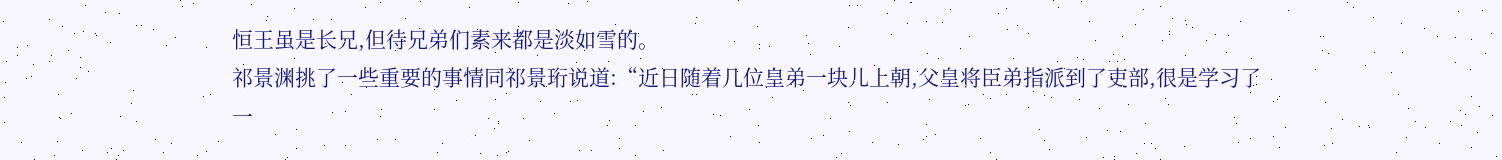恒王虽是长兄,但待兄弟们素来都是淡如雪的。
祁景渊挑了一些重要的事情同祁景珩说道:“近日随着几位皇弟一块儿上朝,父皇将臣弟指派到了吏部,很是学习了一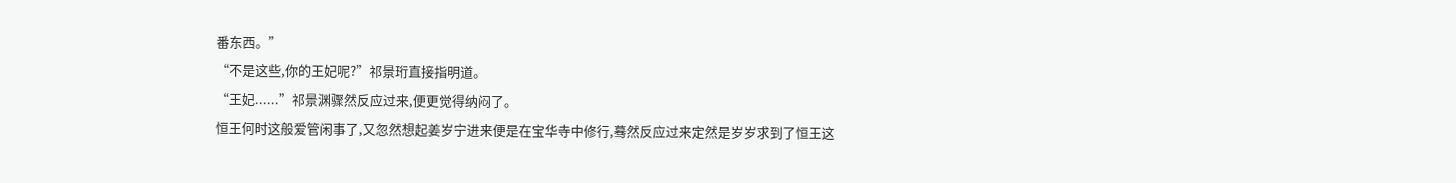番东西。”
“不是这些,你的王妃呢?”祁景珩直接指明道。
“王妃......”祁景渊骤然反应过来,便更觉得纳闷了。
恒王何时这般爱管闲事了,又忽然想起姜岁宁进来便是在宝华寺中修行,蓦然反应过来定然是岁岁求到了恒王这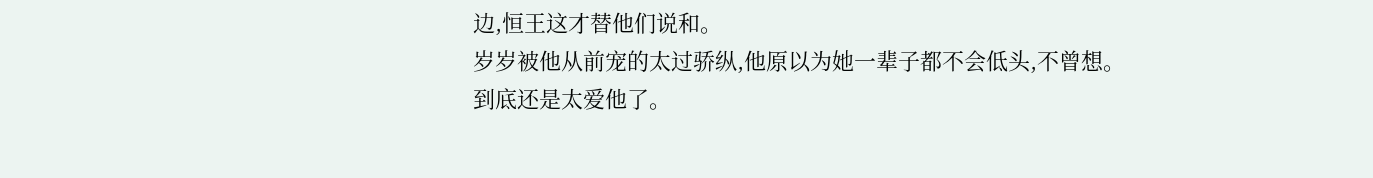边,恒王这才替他们说和。
岁岁被他从前宠的太过骄纵,他原以为她一辈子都不会低头,不曾想。
到底还是太爱他了。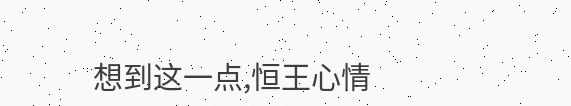想到这一点,恒王心情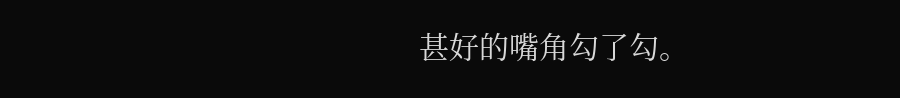甚好的嘴角勾了勾。